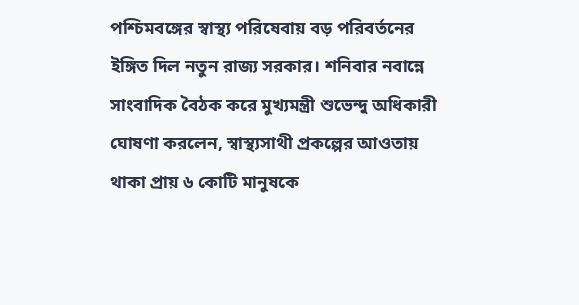পশ্চিমবঙ্গের স্বাস্থ্য পরিষেবায় বড় পরিবর্তনের ইঙ্গিত দিল নতুন রাজ্য সরকার। শনিবার নবান্নে সাংবাদিক বৈঠক করে মুখ্যমন্ত্রী শুভেন্দু অধিকারী ঘোষণা করলেন, স্বাস্থ্যসাথী প্রকল্পের আওতায় থাকা প্রায় ৬ কোটি মানুষকে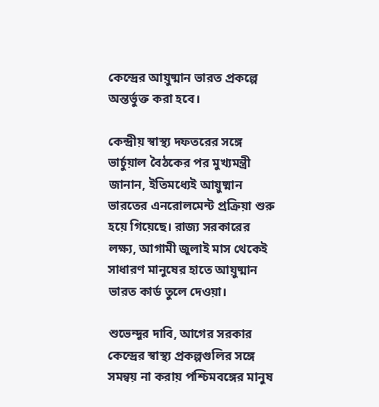কেন্দ্রের আয়ুষ্মান ভারত প্রকল্পে অন্তর্ভুক্ত করা হবে।

কেন্দ্রীয় স্বাস্থ্য দফতরের সঙ্গে ভার্চুয়াল বৈঠকের পর মুখ্যমন্ত্রী জানান, ইতিমধ্যেই আয়ুষ্মান ভারতের এনরোলমেন্ট প্রক্রিয়া শুরু হয়ে গিয়েছে। রাজ্য সরকারের লক্ষ্য, আগামী জুলাই মাস থেকেই সাধারণ মানুষের হাতে আয়ুষ্মান ভারত কার্ড তুলে দেওয়া।

শুভেন্দুর দাবি, আগের সরকার কেন্দ্রের স্বাস্থ্য প্রকল্পগুলির সঙ্গে সমন্বয় না করায় পশ্চিমবঙ্গের মানুষ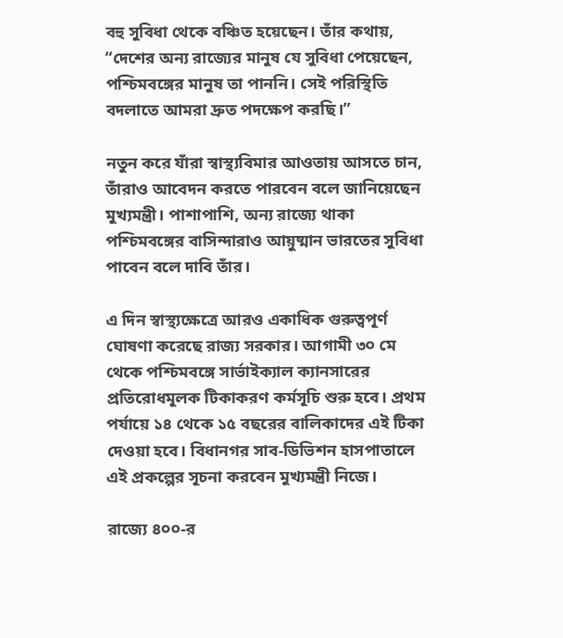বহু সুবিধা থেকে বঞ্চিত হয়েছেন। তাঁর কথায়, “দেশের অন্য রাজ্যের মানুষ যে সুবিধা পেয়েছেন, পশ্চিমবঙ্গের মানুষ তা পাননি। সেই পরিস্থিতি বদলাতে আমরা দ্রুত পদক্ষেপ করছি।”

নতুন করে যাঁরা স্বাস্থ্যবিমার আওতায় আসতে চান, তাঁরাও আবেদন করতে পারবেন বলে জানিয়েছেন মুখ্যমন্ত্রী। পাশাপাশি, অন্য রাজ্যে থাকা পশ্চিমবঙ্গের বাসিন্দারাও আয়ুষ্মান ভারতের সুবিধা পাবেন বলে দাবি তাঁর।

এ দিন স্বাস্থ্যক্ষেত্রে আরও একাধিক গুরুত্বপূর্ণ ঘোষণা করেছে রাজ্য সরকার। আগামী ৩০ মে থেকে পশ্চিমবঙ্গে সার্ভাইক্যাল ক্যানসারের প্রতিরোধমূলক টিকাকরণ কর্মসূচি শুরু হবে। প্রথম পর্যায়ে ১৪ থেকে ১৫ বছরের বালিকাদের এই টিকা দেওয়া হবে। বিধানগর সাব-ডিভিশন হাসপাতালে এই প্রকল্পের সূচনা করবেন মুখ্যমন্ত্রী নিজে।

রাজ্যে ৪০০-র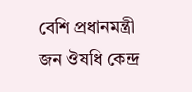বেশি প্রধানমন্ত্রী জন ঔষধি কেন্দ্র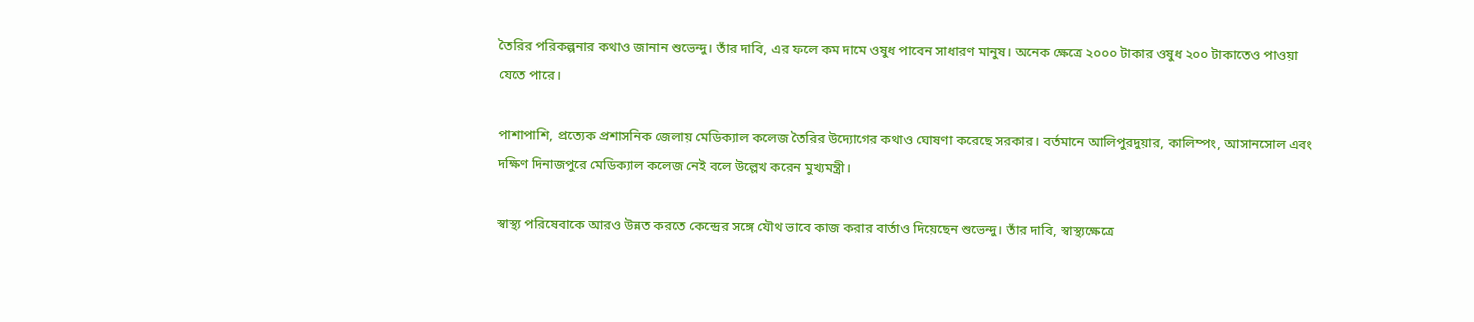তৈরির পরিকল্পনার কথাও জানান শুভেন্দু। তাঁর দাবি, এর ফলে কম দামে ওষুধ পাবেন সাধারণ মানুষ। অনেক ক্ষেত্রে ২০০০ টাকার ওষুধ ২০০ টাকাতেও পাওয়া যেতে পারে।

পাশাপাশি, প্রত্যেক প্রশাসনিক জেলায় মেডিক্যাল কলেজ তৈরির উদ্যোগের কথাও ঘোষণা করেছে সরকার। বর্তমানে আলিপুরদুয়ার, কালিম্পং, আসানসোল এবং দক্ষিণ দিনাজপুরে মেডিক্যাল কলেজ নেই বলে উল্লেখ করেন মুখ্যমন্ত্রী।

স্বাস্থ্য পরিষেবাকে আরও উন্নত করতে কেন্দ্রের সঙ্গে যৌথ ভাবে কাজ করার বার্তাও দিয়েছেন শুভেন্দু। তাঁর দাবি, স্বাস্থ্যক্ষেত্রে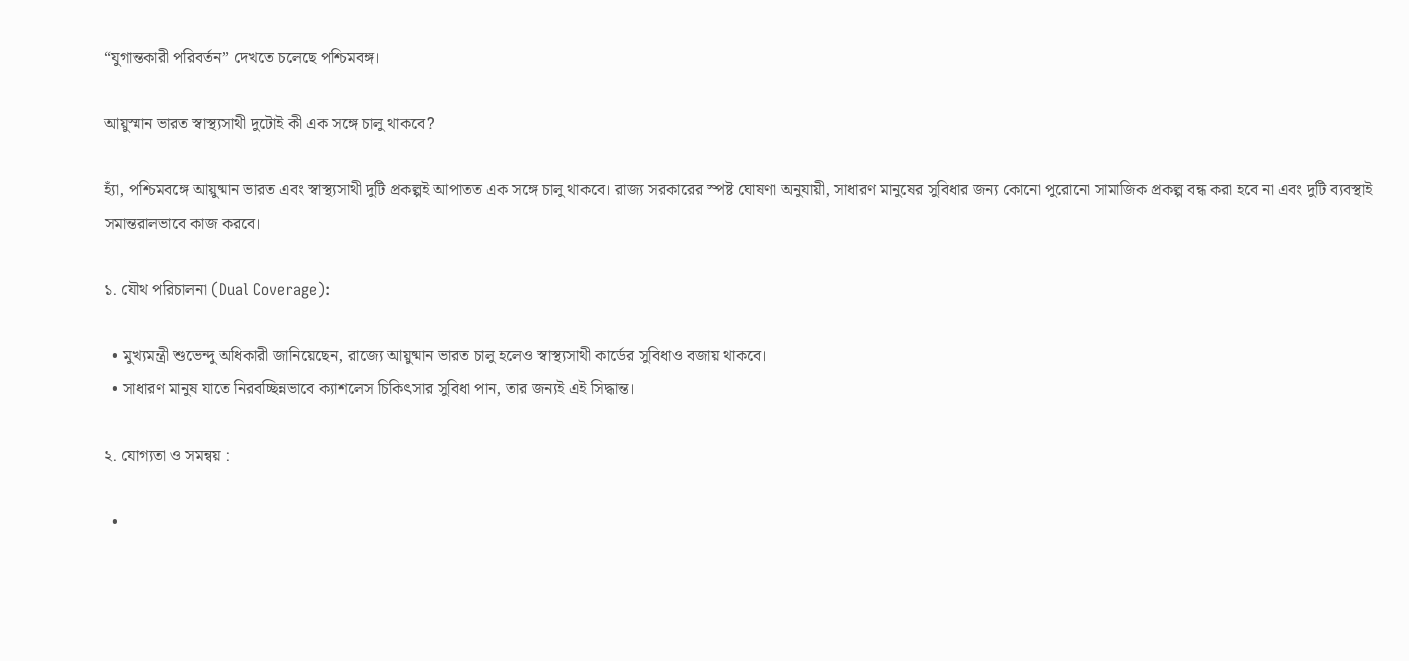“যুগান্তকারী পরিবর্তন” দেখতে চলেছে পশ্চিমবঙ্গ।

আয়ুস্মান ভারত স্বাস্থ্যসাথী দুটোই কী এক সঙ্গে চালু থাকবে?

হ্যাঁ, পশ্চিমবঙ্গে আয়ুষ্মান ভারত এবং স্বাস্থ্যসাথী দুটি প্রকল্পই আপাতত এক সঙ্গে চালু থাকবে। রাজ্য সরকারের স্পষ্ট ঘোষণা অনুযায়ী, সাধারণ মানুষের সুবিধার জন্য কোনো পুরোনো সামাজিক প্রকল্প বন্ধ করা হবে না এবং দুটি ব্যবস্থাই সমান্তরালভাবে কাজ করবে।

১. যৌথ পরিচালনা (Dual Coverage):

  • মুখ্যমন্ত্রী শুভেন্দু অধিকারী জানিয়েছেন, রাজ্যে আয়ুষ্মান ভারত চালু হলেও স্বাস্থ্যসাথী কার্ডের সুবিধাও বজায় থাকবে।
  • সাধারণ মানুষ যাতে নিরবচ্ছিন্নভাবে ক্যাশলেস চিকিৎসার সুবিধা পান, তার জন্যই এই সিদ্ধান্ত।

২. যোগ্যতা ও সমন্বয় :

  •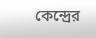কেন্দ্রের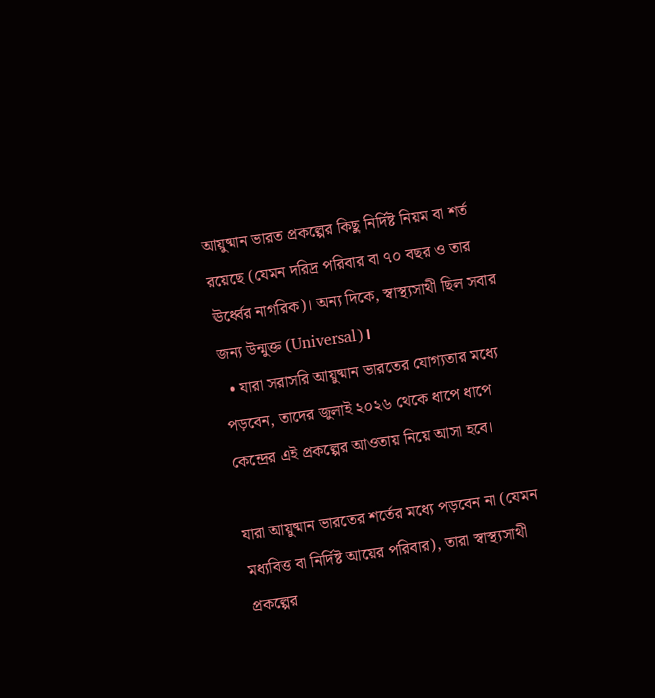আয়ুষ্মান ভারত প্রকল্পের কিছু নির্দিষ্ট নিয়ম বা শর্ত রয়েছে (যেমন দরিদ্র পরিবার বা ৭০ বছর ও তার ঊর্ধ্বের নাগরিক)। অন্য দিকে, স্বাস্থ্যসাথী ছিল সবার জন্য উন্মুক্ত (Universal)।
  • যারা সরাসরি আয়ুষ্মান ভারতের যোগ্যতার মধ্যে পড়বেন, তাদের জুলাই ২০২৬ থেকে ধাপে ধাপে কেন্দ্রের এই প্রকল্পের আওতায় নিয়ে আসা হবে।

যারা আয়ুষ্মান ভারতের শর্তের মধ্যে পড়বেন না (যেমন মধ্যবিত্ত বা নির্দিষ্ট আয়ের পরিবার), তারা স্বাস্থ্যসাথী প্রকল্পের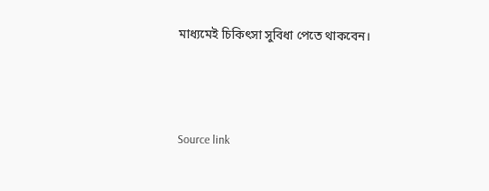মাধ্যমেই চিকিৎসা সুবিধা পেতে থাকবেন।



Source link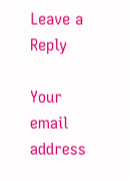Leave a Reply

Your email address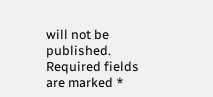will not be published. Required fields are marked *